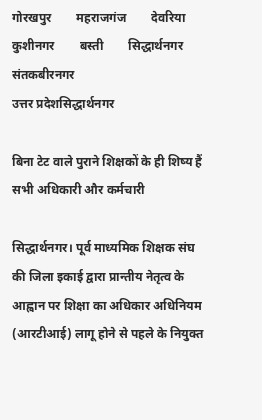गोरखपुर        महराजगंज        देवरिया        कुशीनगर        बस्ती        सिद्धार्थनगर        संतकबीरनगर
उत्तर प्रदेशसिद्धार्थनगर

बिना टेट वाले पुराने शिक्षकों के ही शिष्य हैं सभी अधिकारी और कर्मचारी

सिद्धार्थनगर। पूर्व माध्यमिक शिक्षक संघ की जिला इकाई द्वारा प्रान्तीय नेतृत्व के आह्वान पर शिक्षा का अधिकार अधिनियम (आरटीआई) लागू होने से पहले के नियुक्त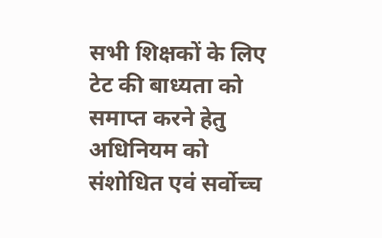सभी शिक्षकों के लिए टेट की बाध्यता को समाप्त करने हेतु अधिनियम को संशोधित एवं सर्वोच्च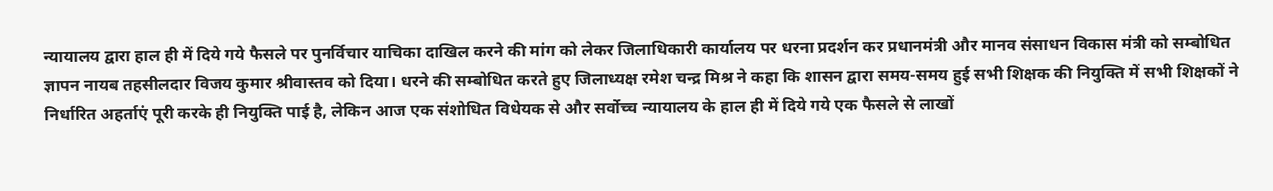न्यायालय द्वारा हाल ही में दिये गये फैसले पर पुनर्विचार याचिका दाखिल करने की मांग को लेकर जिलाधिकारी कार्यालय पर धरना प्रदर्शन कर प्रधानमंत्री और मानव संसाधन विकास मंत्री को सम्बोधित ज्ञापन नायब तहसीलदार विजय कुमार श्रीवास्तव को दिया। धरने की सम्बोधित करते हुए जिलाध्यक्ष रमेश चन्द्र मिश्र ने कहा कि शासन द्वारा समय-समय हुई सभी शिक्षक की नियुक्ति में सभी शिक्षकों ने निर्धारित अहर्ताएं पूरी करके ही नियुक्ति पाई है, लेकिन आज एक संशोधित विधेयक से और सर्वोच्च न्यायालय के हाल ही में दिये गये एक फैसले से लाखों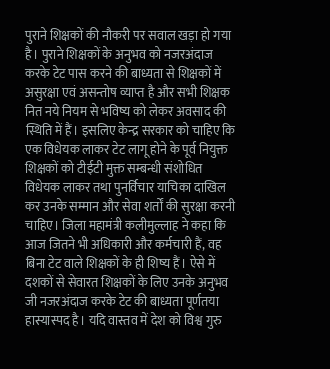पुराने शिक्षकों की नौकरी पर सवाल खड़ा हो गया है। पुराने शिक्षकों के अनुभव को नजरअंदाज करके टेट पास करने की बाध्यता से शिक्षकों में असुरक्षा एवं असन्तोष व्याप्त है और सभी शिक्षक नित नये नियम से भविष्य को लेकर अवसाद की स्थिति में हैं। इसलिए केन्द्र सरकार को चाहिए कि एक विधेयक लाकर टेट लागू होने के पूर्व नियुक्त शिक्षकों को टीईटी मुक्त सम्बन्धी संशोधित विधेयक लाकर तथा पुनर्विचार याचिका दाखिल कर उनके सम्मान और सेवा शर्तों की सुरक्षा करनी चाहिए। जिला महामंत्री कलीमुल्लाह ने कहा कि आज जितने भी अधिकारी और कर्मचारी हैं, वह बिना टेट वाले शिक्षकों के ही शिष्य हैं। ऐसे में दशकों से सेवारत शिक्षकों के लिए उनके अनुभव जी नजरअंदाज करके टेट की बाध्यता पूर्णतया हास्यास्पद है। यदि वास्तव में देश को विश्व गुरु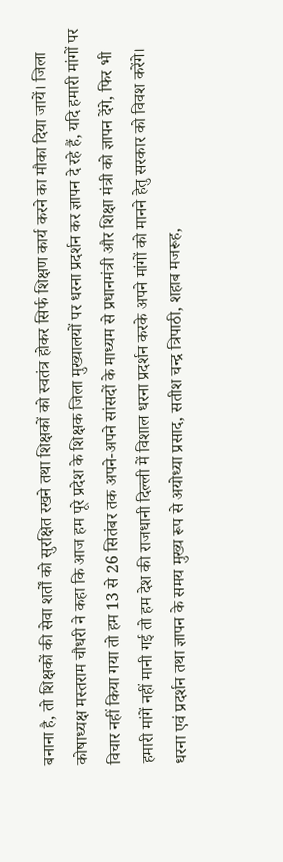बनाना है, तो शिक्षकों की सेवा शर्तों को सुरक्षित रखने तथा शिक्षकों को स्वतंत्र होकर सिर्फ शिक्षण कार्य करने का मौका दिया जायें। जिला कोषाध्यक्ष मस्तराम चौधरी ने कहा कि आज हम पूरे प्रदेश के शिक्षक जिला मुख्यालयों पर धरना प्रदर्शन कर ज्ञापन दे रहे हैं, यदि हमारी मांगों पर विचार नहीं किया गया तो हम 13 से 26 सितंबर तक अपने-अपने सांसदों के माध्यम से प्रधानमंत्री और शिक्षा मंत्री को ज्ञापन देंगे, फिर भी हमारी मांगें नहीं मानी गई तो हम देश की राजधानी दिल्ली में विशाल धरना प्रदर्शन करके अपने मांगों को मानने हेतु सरकार को विवश करेंगे। धरना एवं प्रदर्शन तथा ज्ञापन के समय मुख्य रूप से अयोध्या प्रसाद, सतीश चन्द्र त्रिपाठी, शहाब मजरूह,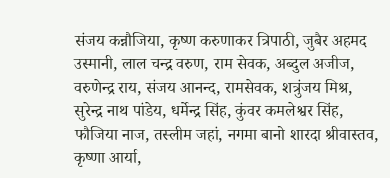संजय कन्नौजिया, कृष्ण करुणाकर त्रिपाठी, जुबैर अहमद उस्मानी, लाल चन्द्र वरुण, राम सेवक, अब्दुल अजीज, वरुणेन्द्र राय, संजय आनन्द, रामसेवक, शत्रुंजय मिश्र, सुरेन्द्र नाथ पांडेय, धर्मेन्द्र सिंह, कुंवर कमलेश्वर सिंह, फौजिया नाज, तस्लीम जहां, नगमा बानो शारदा श्रीवास्तव, कृष्णा आर्या,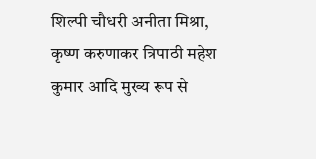शिल्पी चौधरी अनीता मिश्रा, कृष्ण करुणाकर त्रिपाठी महेश कुमार आदि मुख्य रूप से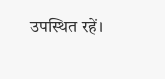उपस्थित रहें।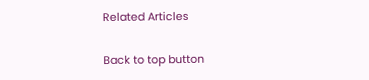Related Articles

Back to top button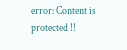error: Content is protected !!